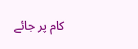کام پر جائے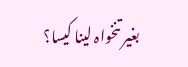بغیر تنخواہ لینا کیسا؟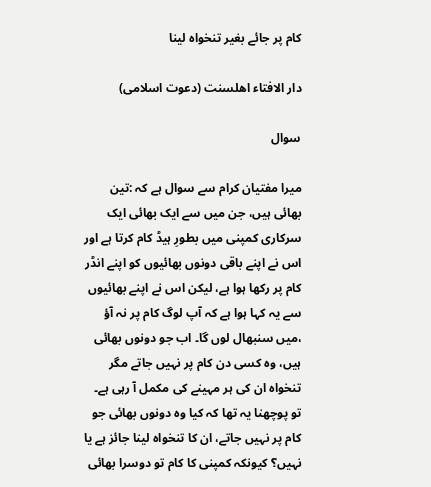کام پر جائے بغیر تنخواہ لینا

دار الافتاء اھلسنت (دعوت اسلامی)

سوال

میرا مفتیان کرام سے سوال ہے کہ :تین بھائی ہیں، جن میں سے ایک بھائی ایک سرکاری کمپنی میں بطورِ ہیڈ کام کرتا ہے اور اس نے اپنے باقی دونوں بھائیوں کو اپنے انڈر کام پر رکھا ہوا ہے، لیکن اس نے اپنے بھائیوں سے یہ کہا ہوا ہے کہ آپ لوگ کام پر نہ آؤ ،میں سنبھال لوں گا۔ اب جو دونوں بھائی ہیں، وہ کسی دن کام پر نہیں جاتے مگر تنخواہ ان کی ہر مہینے کی مکمل آ رہی ہے۔ تو پوچھنا یہ تھا کہ کیا وہ دونوں بھائی جو کام پر نہیں جاتے، ان کا تنخواہ لینا جائز ہے یا نہیں؟ کیونکہ کمپنی کا کام تو دوسرا بھائی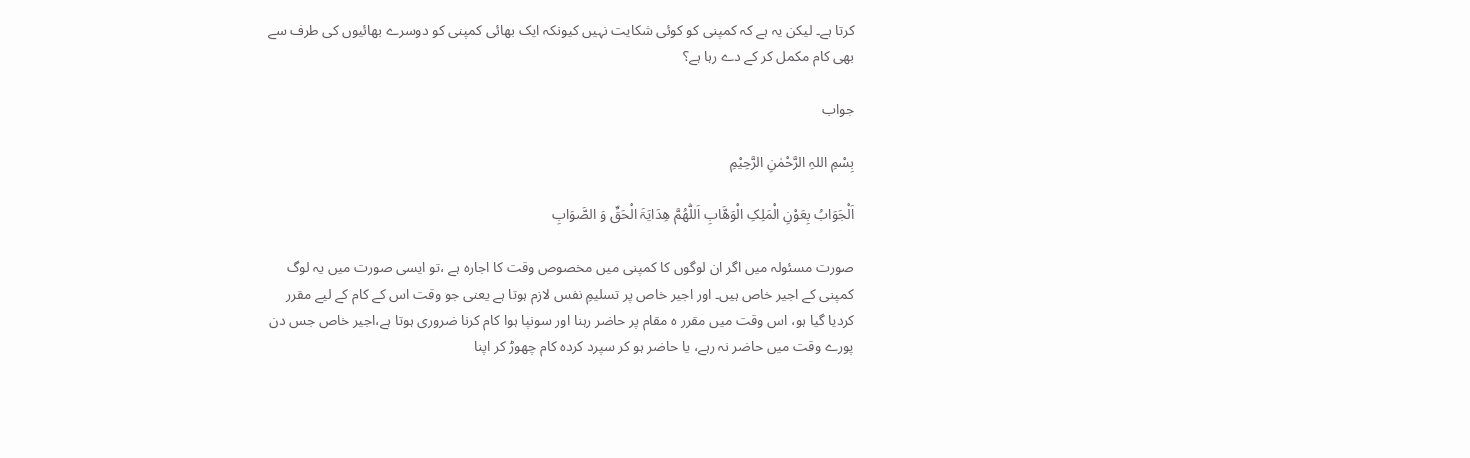کرتا ہے۔ لیکن یہ ہے کہ کمپنی کو کوئی شکایت نہیں کیونکہ ایک بھائی کمپنی کو دوسرے بھائیوں کی طرف سے بھی کام مکمل کر کے دے رہا ہے؟

جواب

بِسْمِ اللہِ الرَّحْمٰنِ الرَّحِيْمِ

اَلْجَوَابُ بِعَوْنِ الْمَلِکِ الْوَھَّابِ اَللّٰھُمَّ ھِدَایَۃَ الْحَقِّ وَ الصَّوَابِ

صورت مسئولہ میں اگر ان لوگوں کا کمپنی میں مخصوص وقت کا اجارہ ہے ،تو ایسی صورت میں یہ لوگ کمپنی کے اجیر خاص ہیں۔ اور اجیر خاص پر تسلیمِ نفس لازم ہوتا ہے یعنی جو وقت اس کے کام کے لیے مقرر کردیا گیا ہو، اس وقت میں مقرر ہ مقام پر حاضر رہنا اور سونپا ہوا کام کرنا ضروری ہوتا ہے،اجیر خاص جس دن پورے وقت میں حاضر نہ رہے، یا حاضر ہو کر سپرد کردہ کام چھوڑ کر اپنا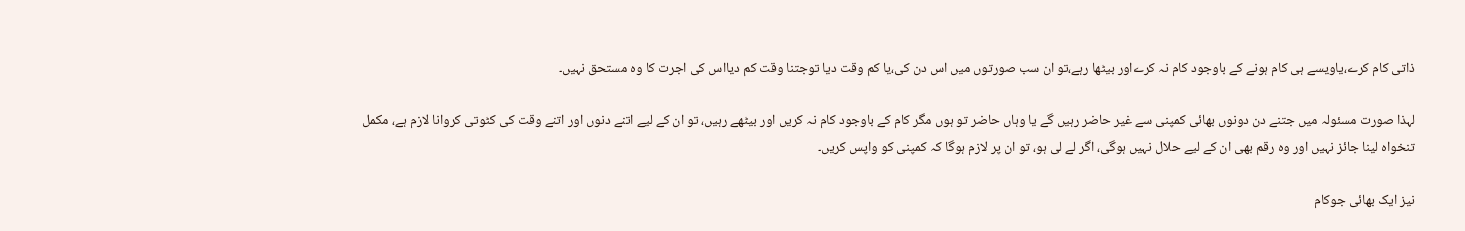ذاتی کام کرے،یاویسے ہی کام ہونے کے باوجود کام نہ کرےاور بیٹھا رہے،تو ان سب صورتوں میں اس دن کی،یا کم وقت دیا توجتنا وقت کم دیااس کی اجرت کا وہ مستحق نہیں۔

لہذا صورت مسئولہ میں جتنے دن دونوں بھائی کمپنی سے غیر حاضر رہیں گے یا وہاں حاضر تو ہوں مگر کام کے باوجود کام نہ کریں اور بیٹھے رہیں، تو ان کے لیے اتنے دنوں اور اتنے وقت کی کٹوتی کروانا لازم ہے، مکمل تنخواہ لینا جائز نہیں اور وہ رقم بھی ان کے لیے حلال نہیں ہوگی، اگر لے لی ہو، تو ان پر لازم ہوگا کہ کمپنی کو واپس کریں۔

نیز ایک بھائی جوکام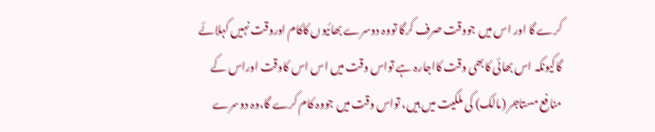کرے گا اور اس میں جووقت صرف کرگا تووہ دوسرے بھائیوں کاکام اوروقت نہیں کہلائے گاکیونکہ اس بھائی کابھی وقت کااجارہ ہے تواس وقت میں اس اس کاوقت اوراس کے منافع مستاجر (مالک) کی ملکیت میں ہیں، تواس وقت میں جووہ کام کرے گا،وہ دوسرے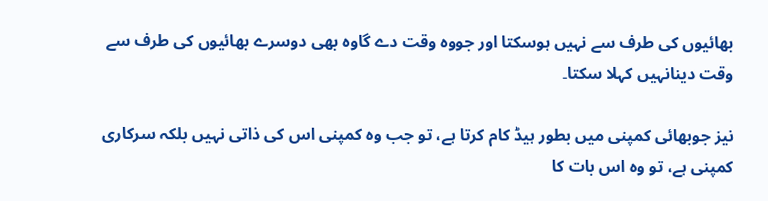بھائیوں کی طرف سے نہیں ہوسکتا اور جووہ وقت دے گاوہ بھی دوسرے بھائیوں کی طرف سے وقت دینانہیں کہلا سکتا۔

نیز جوبھائی کمپنی میں بطور ہیڈ کام کرتا ہے، تو جب وہ کمپنی اس کی ذاتی نہیں بلکہ سرکاری کمپنی ہے، تو وہ اس بات کا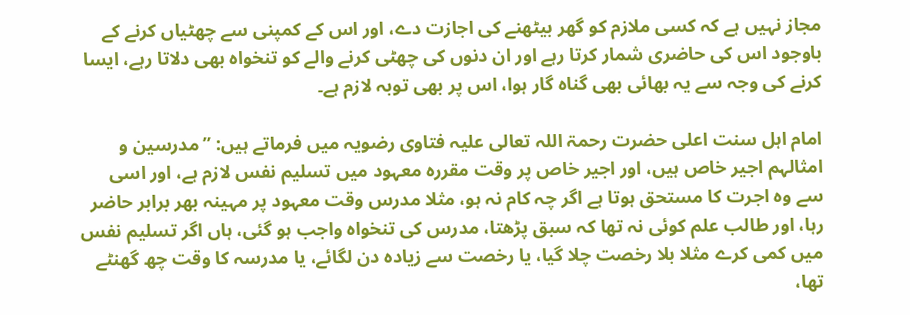مجاز نہیں ہے کہ کسی ملازم کو گھر بیٹھنے کی اجازت دے، اور اس کے کمپنی سے چھٹیاں کرنے کے باوجود اس کی حاضری شمار کرتا رہے اور ان دنوں کی چھٹی کرنے والے کو تنخواہ بھی دلاتا رہے، ایسا کرنے کی وجہ سے یہ بھائی بھی گناہ گار ہوا، اس پر بھی توبہ لازم ہے۔

امام اہل سنت اعلی حضرت رحمۃ اللہ تعالی علیہ فتاوی رضویہ میں فرماتے ہیں: ”مدرسین و امثالہم اجیر خاص ہیں، اور اجیر خاص پر وقت مقررہ معہود میں تسلیم نفس لازم ہے، اور اسی سے وہ اجرت کا مستحق ہوتا ہے اگر چہ کام نہ ہو، مثلا مدرس وقت معہود پر مہینہ بھر برابر حاضر رہا، اور طالب علم کوئی نہ تھا کہ سبق پڑھتا، مدرس کی تنخواہ واجب ہو گئی، ہاں اگر تسلیم نفس میں کمی کرے مثلا بلا رخصت چلا گیا، یا رخصت سے زیادہ دن لگائے، یا مدرسہ کا وقت چھ گھنٹے تھا،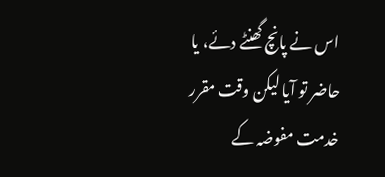اس نے پانچ گھنٹے دئے، یا حاضر تو آیا لیکن وقت مقرر خدمت مفوضہ کے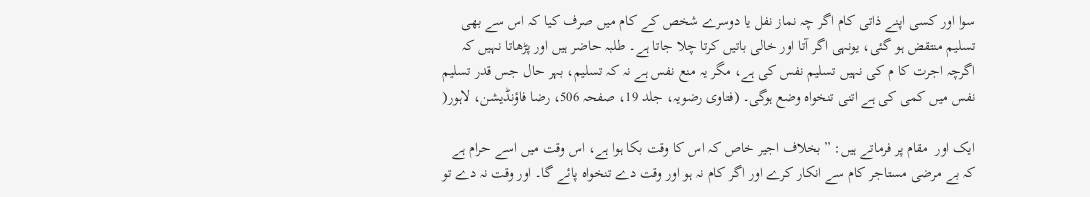سوا اور کسی اپنے ذاتی کام اگر چہ نماز نفل یا دوسرے شخص کے کام میں صرف کیا کہ اس سے بھی تسلیم منتقض ہو گئی، یونہی اگر آتا اور خالی باتیں کرتا چلا جاتا ہے۔ طلبہ حاضر ہیں اور پڑھاتا نہیں کہ اگرچہ اجرت کا م کی نہیں تسلیم نفس کی ہے، مگر یہ منع نفس ہے نہ کہ تسلیم، بہر حال جس قدر تسلیم نفس میں کمی کی ہے اتنی تنخواہ وضع ہوگی۔ (فتاوی رضویہ، جلد 19، صفحہ 506، رضا فاؤنڈیشن، لاہور(

ایک اور  مقام پر فرماتے ہیں: ”بخلاف اجیر خاص کہ اس کا وقت بکا ہوا ہے، اس وقت میں اسے حرام ہے کہ بے مرضی مستاجر کام سے انکار کرے اور اگر کام نہ ہو اور وقت دے تنخواہ پائے گا۔ اور وقت نہ دے تو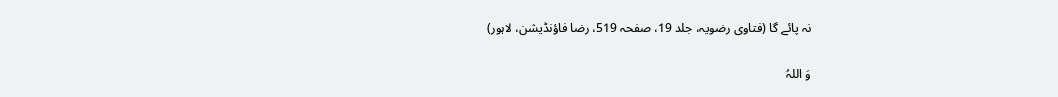نہ پائے گا (فتاوی رضویہ، جلد 19، صفحہ 519، رضا فاؤنڈیشن، لاہور)

وَ اللہُ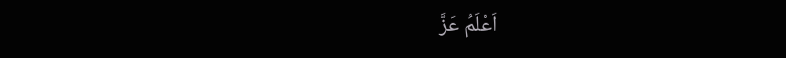اَعْلَمُ عَزَّ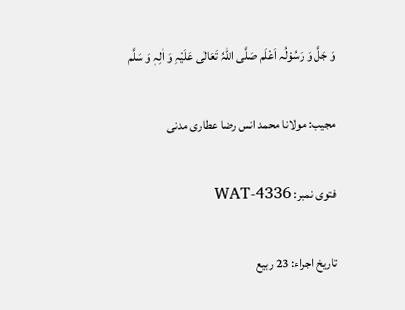وَ جَلَّ وَ رَسُوْلُہ اَعْلَم صَلَّی اللہُ تَعَالٰی عَلَیْہِ وَ اٰلِہٖ وَ سَلَّم

مجیب: مولانا محمد انس رضا عطاری مدنی

فتوی نمبر: WAT-4336

تاریخ اجراء: 23 ربیع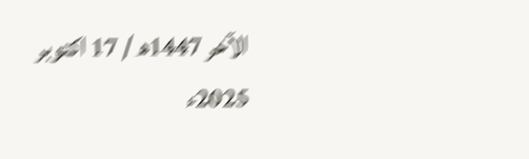الآخر 1447ھ / 17 اکتوبر 2025ء